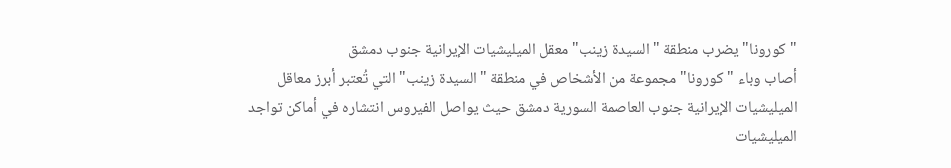"كورونا" يضرب منطقة "السيدة زينب" معقل الميليشيات الإيرانية جنوب دمشق
أصاب وباء "كورونا" مجموعة من الأشخاص في منطقة "السيدة زينب" التي تُعتبر أبرز معاقل الميليشيات الإيرانية جنوب العاصمة السورية دمشق حيث يواصل الفيروس انتشاره في أماكن تواجد الميليشيات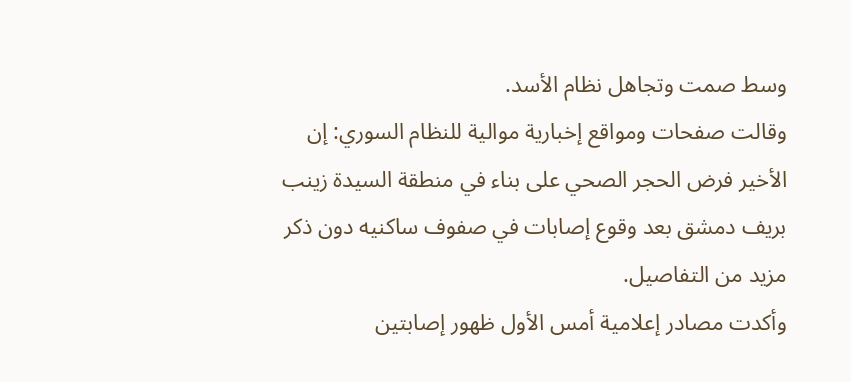وسط صمت وتجاهل نظام الأسد.
وقالت صفحات ومواقع إخبارية موالية للنظام السوري: إن الأخير فرض الحجر الصحي على بناء في منطقة السيدة زينب بريف دمشق بعد وقوع إصابات في صفوف ساكنيه دون ذكر مزيد من التفاصيل.
وأكدت مصادر إعلامية أمس الأول ظهور إصابتين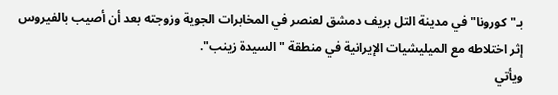بـ"كورونا" في مدينة التل بريف دمشق لعنصر في المخابرات الجوية وزوجته بعد أن أصيب بالفيروس إثر اختلاطه مع الميليشيات الإيرانية في منطقة "السيدة زينب".
ويأتي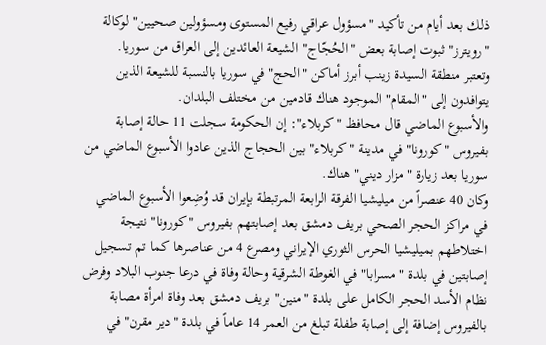ذلك بعد أيام من تأكيد "مسؤول عراقي رفيع المستوى ومسؤولين صحيين" لوكالة "رويترز" ثبوت إصابة بعض "الحُجّاج" الشيعة العائدين إلى العراق من سوريا.
وتعتبر منطقة السيدة زينب أبرز أماكن "الحج" في سوريا بالنسبة للشيعة الذين يتوافدون إلى "المقام" الموجود هناك قادمين من مختلف البلدان.
والأسبوع الماضي قال محافظ "كربلاء": إن الحكومة سجلت 11 حالة إصابة بفيروس "كورونا" في مدينة "كربلاء" بين الحجاج الذين عادوا الأسبوع الماضي من سوريا بعد زيارة "مزار ديني" هناك.
وكان 40 عنصراً من ميليشيا الفرقة الرابعة المرتبطة بإيران قد وُضِعوا الأسبوع الماضي في مراكز الحجر الصحي بريف دمشق بعد إصابتهم بفيروس "كورونا" نتيجة اختلاطهم بميليشيا الحرس الثوري الإيراني ومصرع 4 من عناصرها كما تم تسجيل إصابتين في بلدة "مسرابا" في الغوطة الشرقية وحالة وفاة في درعا جنوب البلاد وفرض نظام الأسد الحجر الكامل على بلدة "منين" بريف دمشق بعد وفاة امرأة مصابة بالفيروس إضافة إلى إصابة طفلة تبلغ من العمر 14 عاماً في بلدة "دير مقرن" في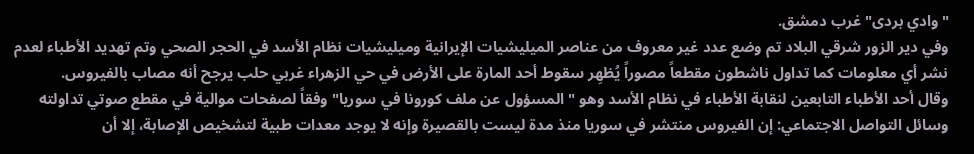"وادي بردى" غرب دمشق.
وفي دير الزور شرقي البلاد تم وضع عدد غير معروف من عناصر الميليشيات الإيرانية وميليشيات نظام الأسد في الحجر الصحي وتم تهديد الأطباء لعدم نشر أي معلومات كما تداول ناشطون مقطعاً مصوراً يُظهِر سقوط أحد المارة على الأرض في حي الزهراء غربي حلب يرجح أنه مصاب بالفيروس.
وقال أحد الأطباء التابعين لنقابة الأطباء في نظام الأسد وهو "المسؤول عن ملف كورونا في سوريا" وفقاً لصفحات موالية في مقطع صوتي تداولته وسائل التواصل الاجتماعي: إن الفيروس منتشر في سوريا منذ مدة ليست بالقصيرة وإنه لا يوجد معدات طبية لتشخيص الإصابة، إلا أن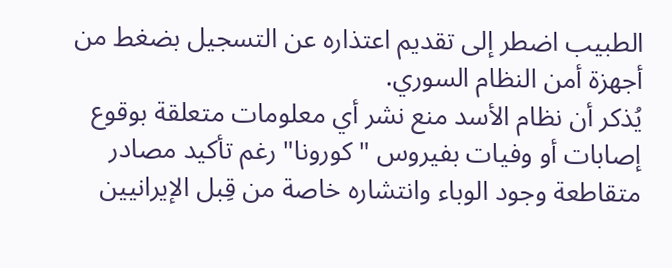الطبيب اضطر إلى تقديم اعتذاره عن التسجيل بضغط من أجهزة أمن النظام السوري.
يُذكر أن نظام الأسد منع نشر أي معلومات متعلقة بوقوع إصابات أو وفيات بفيروس "كورونا" رغم تأكيد مصادر متقاطعة وجود الوباء وانتشاره خاصة من قِبل الإيرانيين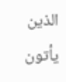الذين يأتون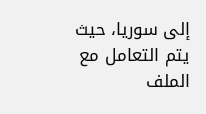إلى سوريا، حيث يتم التعامل مع الملف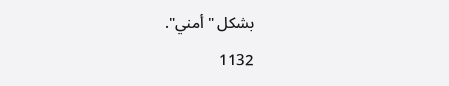بشكل "أمني".
1132